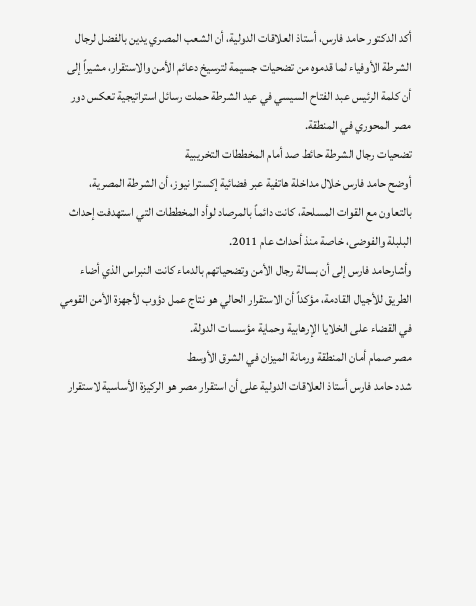أكد الدكتور حامد فارس، أستاذ العلاقات الدولية، أن الشعب المصري يدين بالفضل لرجال الشرطة الأوفياء لما قدموه من تضحيات جسيمة لترسيخ دعائم الأمن والاستقرار، مشيراً إلى أن كلمة الرئيس عبد الفتاح السيسي في عيد الشرطة حملت رسائل استراتيجية تعكس دور مصر المحوري في المنطقة.
تضحيات رجال الشرطة حائط صد أمام المخططات التخريبية
أوضح حامد فارس خلال مداخلة هاتفية عبر فضائية إكسترا نيوز، أن الشرطة المصرية، بالتعاون مع القوات المسلحة، كانت دائماً بالمرصاد لوأد المخططات التي استهدفت إحداث البلبلة والفوضى، خاصة منذ أحداث عام 2011.
وأشارحامد فارس إلى أن بسالة رجال الأمن وتضحياتهم بالدماء كانت النبراس الذي أضاء الطريق للأجيال القادمة، مؤكداً أن الاستقرار الحالي هو نتاج عمل دؤوب لأجهزة الأمن القومي في القضاء على الخلايا الإرهابية وحماية مؤسسات الدولة.
مصر صمام أمان المنطقة ورمانة الميزان في الشرق الأوسط
شدد حامد فارس أستاذ العلاقات الدولية على أن استقرار مصر هو الركيزة الأساسية لاستقرار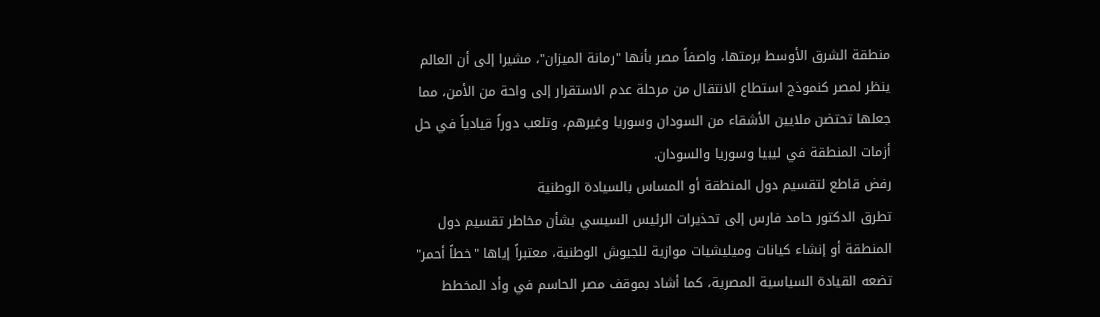منطقة الشرق الأوسط برمتها، واصفاً مصر بأنها "رمانة الميزان"، مشيرا إلى أن العالم ينظر لمصر كنموذج استطاع الانتقال من مرحلة عدم الاستقرار إلى واحة من الأمن، مما جعلها تحتضن ملايين الأشقاء من السودان وسوريا وغيرهم، وتلعب دوراً قيادياً في حل أزمات المنطقة في ليبيا وسوريا والسودان.
رفض قاطع لتقسيم دول المنطقة أو المساس بالسيادة الوطنية
تطرق الدكتور حامد فارس إلى تحذيرات الرئيس السيسي بشأن مخاطر تقسيم دول المنطقة أو إنشاء كيانات وميليشيات موازية للجيوش الوطنية، معتبراً إياها "خطاً أحمر" تضعه القيادة السياسية المصرية، كما أشاد بموقف مصر الحاسم في وأد المخطط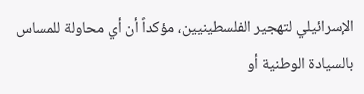الإسرائيلي لتهجير الفلسطينيين، مؤكداً أن أي محاولة للمساس بالسيادة الوطنية أو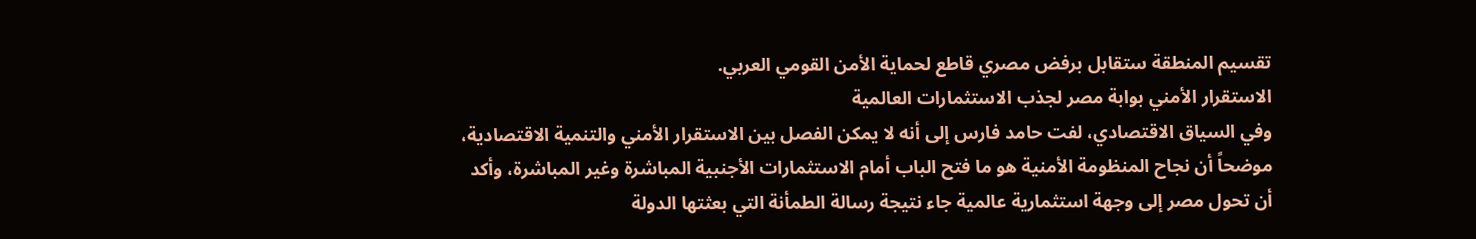تقسيم المنطقة ستقابل برفض مصري قاطع لحماية الأمن القومي العربي.
الاستقرار الأمني بوابة مصر لجذب الاستثمارات العالمية
وفي السياق الاقتصادي، لفت حامد فارس إلى أنه لا يمكن الفصل بين الاستقرار الأمني والتنمية الاقتصادية، موضحاً أن نجاح المنظومة الأمنية هو ما فتح الباب أمام الاستثمارات الأجنبية المباشرة وغير المباشرة، وأكد أن تحول مصر إلى وجهة استثمارية عالمية جاء نتيجة رسالة الطمأنة التي بعثتها الدولة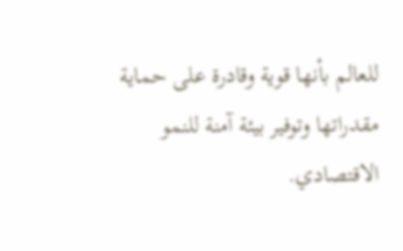للعالم بأنها قوية وقادرة على حماية مقدراتها وتوفير بيئة آمنة للنمو الاقتصادي.